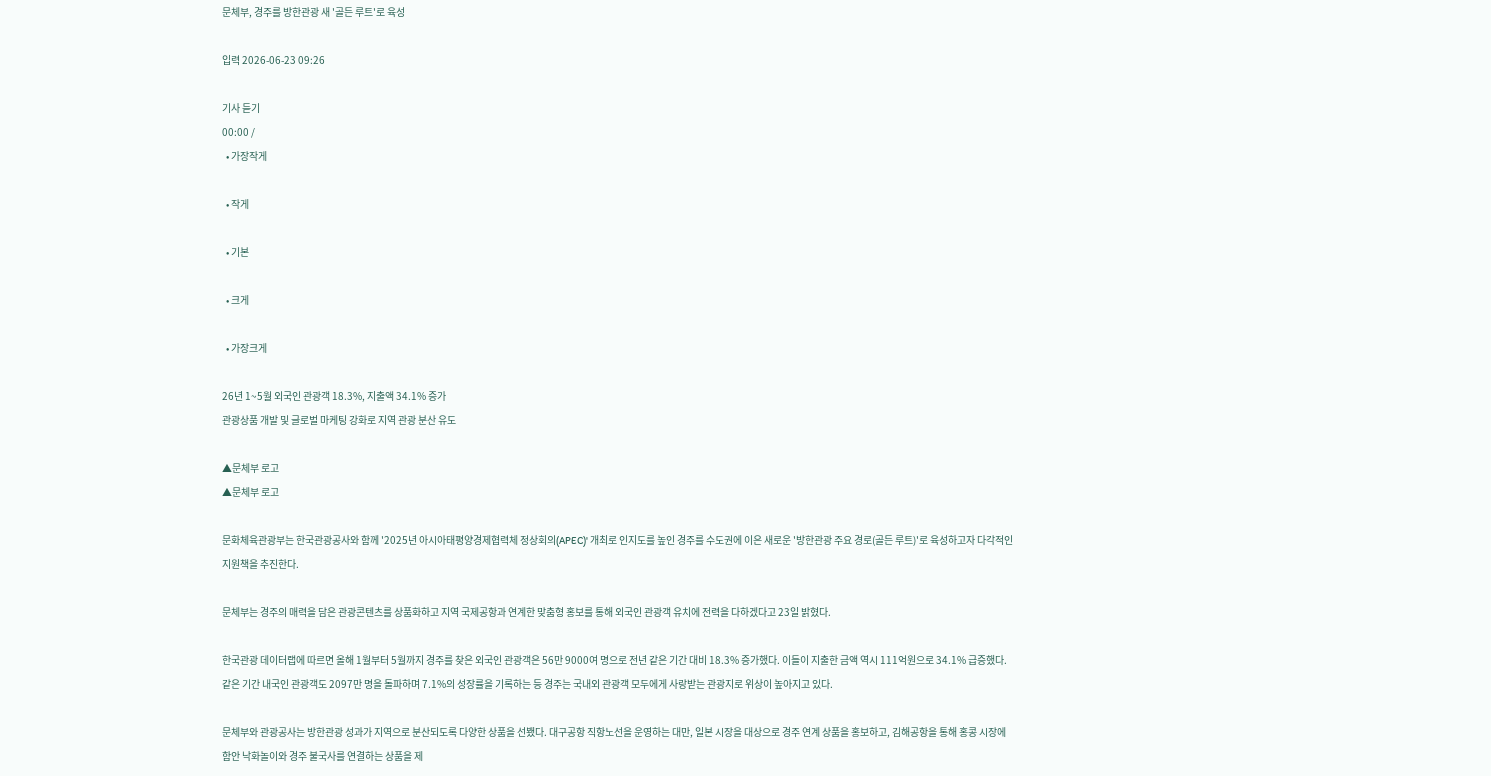문체부, 경주를 방한관광 새 '골든 루트'로 육성

입력 2026-06-23 09:26

기사 듣기
00:00 /
  • 가장작게

  • 작게

  • 기본

  • 크게

  • 가장크게

26년 1~5월 외국인 관광객 18.3%, 지출액 34.1% 증가
관광상품 개발 및 글로벌 마케팅 강화로 지역 관광 분산 유도

▲문체부 로고
▲문체부 로고

문화체육관광부는 한국관광공사와 함께 '2025년 아시아태평양경제협력체 정상회의(APEC)' 개최로 인지도를 높인 경주를 수도권에 이은 새로운 '방한관광 주요 경로(골든 루트)'로 육성하고자 다각적인 지원책을 추진한다.

문체부는 경주의 매력을 담은 관광콘텐츠를 상품화하고 지역 국제공항과 연계한 맞춤형 홍보를 통해 외국인 관광객 유치에 전력을 다하겠다고 23일 밝혔다.

한국관광 데이터랩에 따르면 올해 1월부터 5월까지 경주를 찾은 외국인 관광객은 56만 9000여 명으로 전년 같은 기간 대비 18.3% 증가했다. 이들이 지출한 금액 역시 111억원으로 34.1% 급증했다. 같은 기간 내국인 관광객도 2097만 명을 돌파하며 7.1%의 성장률을 기록하는 등 경주는 국내외 관광객 모두에게 사랑받는 관광지로 위상이 높아지고 있다.

문체부와 관광공사는 방한관광 성과가 지역으로 분산되도록 다양한 상품을 선뵀다. 대구공항 직항노선을 운영하는 대만, 일본 시장을 대상으로 경주 연계 상품을 홍보하고, 김해공항을 통해 홍콩 시장에 함안 낙화놀이와 경주 불국사를 연결하는 상품을 제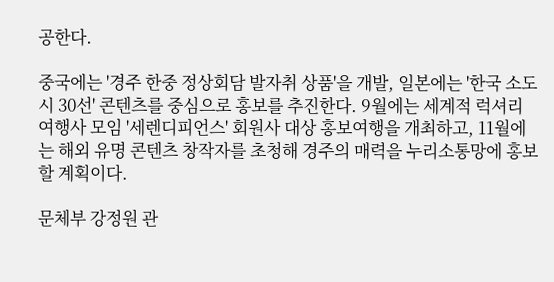공한다.

중국에는 '경주 한중 정상회담 발자취 상품'을 개발, 일본에는 '한국 소도시 30선' 콘텐츠를 중심으로 홍보를 추진한다. 9월에는 세계적 럭셔리 여행사 모임 '세렌디피언스' 회원사 대상 홍보여행을 개최하고, 11월에는 해외 유명 콘텐츠 창작자를 초청해 경주의 매력을 누리소통망에 홍보할 계획이다.

문체부 강정원 관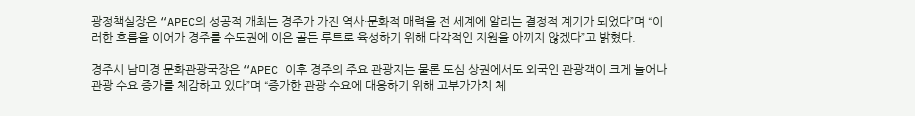광정책실장은 “APEC의 성공적 개최는 경주가 가진 역사·문화적 매력을 전 세계에 알리는 결정적 계기가 되었다”며 “이러한 흐름을 이어가 경주를 수도권에 이은 골든 루트로 육성하기 위해 다각적인 지원을 아끼지 않겠다”고 밝혔다.

경주시 남미경 문화관광국장은 “APEC 이후 경주의 주요 관광지는 물론 도심 상권에서도 외국인 관광객이 크게 늘어나 관광 수요 증가를 체감하고 있다”며 “증가한 관광 수요에 대응하기 위해 고부가가치 체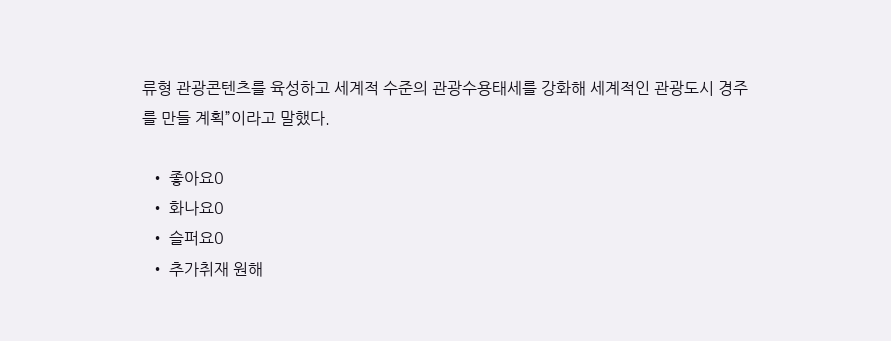류형 관광콘텐츠를 육성하고 세계적 수준의 관광수용태세를 강화해 세계적인 관광도시 경주를 만들 계획”이라고 말했다.

  • 좋아요0
  • 화나요0
  • 슬퍼요0
  • 추가취재 원해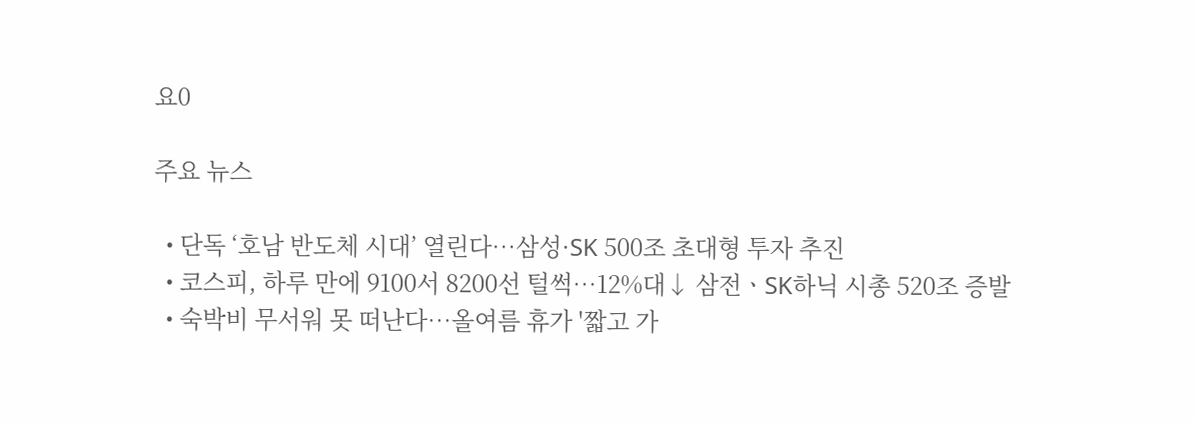요0

주요 뉴스

  • 단독 ‘호남 반도체 시대’ 열린다…삼성·SK 500조 초대형 투자 추진
  • 코스피, 하루 만에 9100서 8200선 털썩⋯12%대↓ 삼전ㆍSK하닉 시총 520조 증발
  • 숙박비 무서워 못 떠난다…올여름 휴가 '짧고 가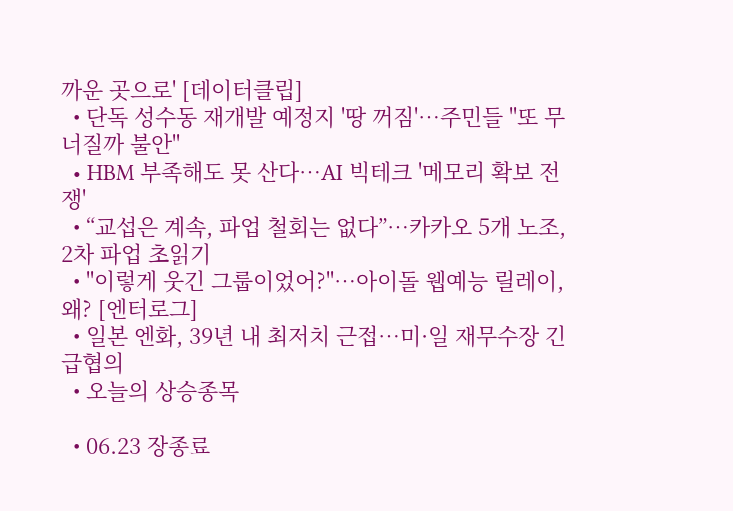까운 곳으로' [데이터클립]
  • 단독 성수동 재개발 예정지 '땅 꺼짐'⋯주민들 "또 무너질까 불안"
  • HBM 부족해도 못 산다…AI 빅테크 '메모리 확보 전쟁'
  • “교섭은 계속, 파업 철회는 없다”…카카오 5개 노조, 2차 파업 초읽기
  • "이렇게 웃긴 그룹이었어?"⋯아이돌 웹예능 릴레이, 왜? [엔터로그]
  • 일본 엔화, 39년 내 최저치 근접…미·일 재무수장 긴급협의
  • 오늘의 상승종목

  • 06.23 장종료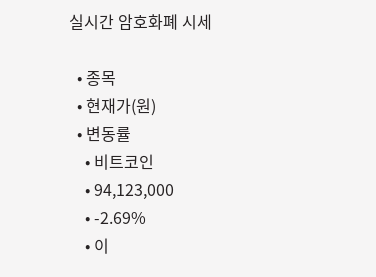실시간 암호화폐 시세

  • 종목
  • 현재가(원)
  • 변동률
    • 비트코인
    • 94,123,000
    • -2.69%
    • 이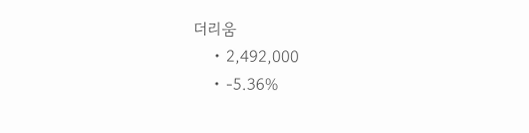더리움
    • 2,492,000
    • -5.36%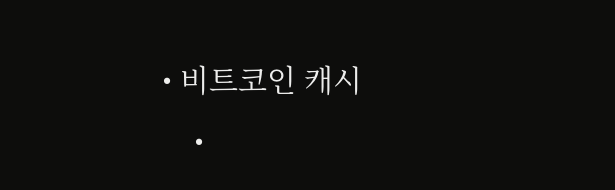• 비트코인 캐시
    •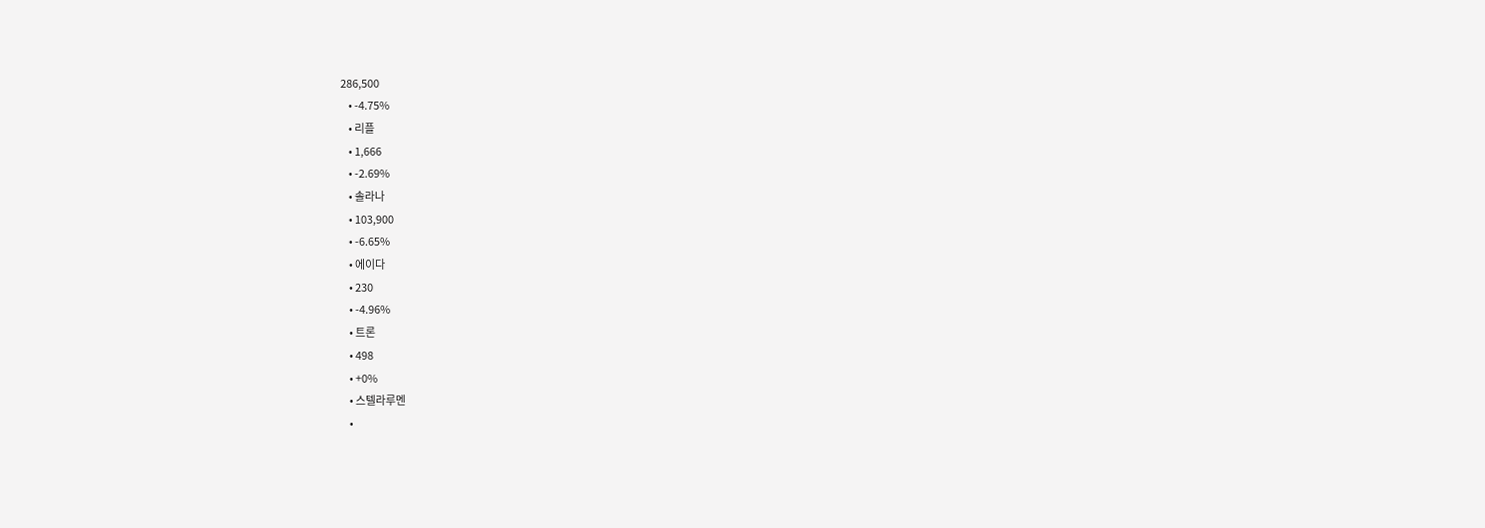286,500
    • -4.75%
    • 리플
    • 1,666
    • -2.69%
    • 솔라나
    • 103,900
    • -6.65%
    • 에이다
    • 230
    • -4.96%
    • 트론
    • 498
    • +0%
    • 스텔라루멘
    •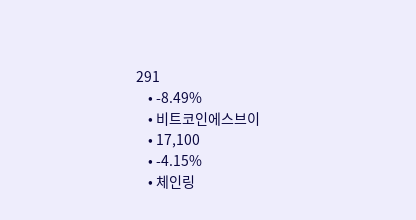291
    • -8.49%
    • 비트코인에스브이
    • 17,100
    • -4.15%
    • 체인링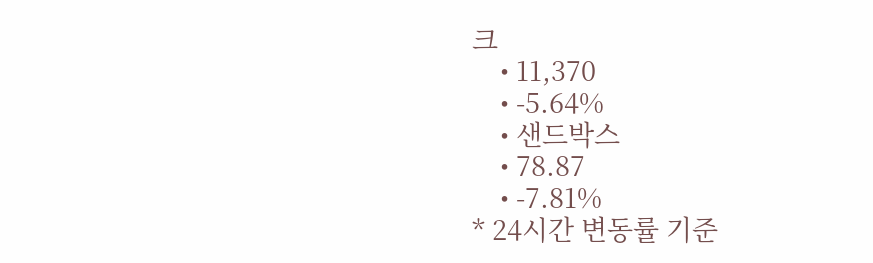크
    • 11,370
    • -5.64%
    • 샌드박스
    • 78.87
    • -7.81%
* 24시간 변동률 기준